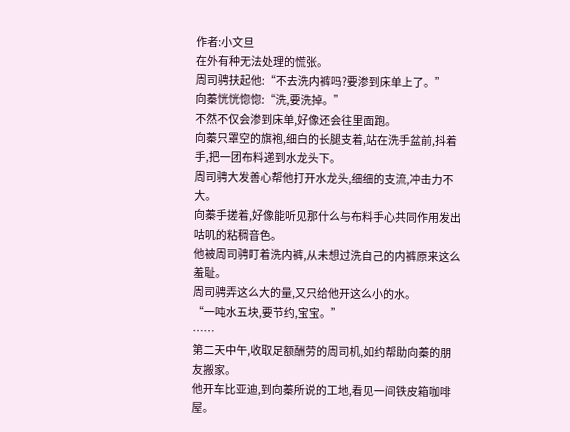作者:小文旦
在外有种无法处理的慌张。
周司骋扶起他:“不去洗内裤吗?要渗到床单上了。”
向蓁恍恍惚惚:“洗,要洗掉。”
不然不仅会渗到床单,好像还会往里面跑。
向蓁只罩空的旗袍,细白的长腿支着,站在洗手盆前,抖着手,把一团布料递到水龙头下。
周司骋大发善心帮他打开水龙头,细细的支流,冲击力不大。
向蓁手搓着,好像能听见那什么与布料手心共同作用发出咕叽的粘稠音色。
他被周司骋盯着洗内裤,从未想过洗自己的内裤原来这么羞耻。
周司骋弄这么大的量,又只给他开这么小的水。
“一吨水五块,要节约,宝宝。”
……
第二天中午,收取足额酬劳的周司机,如约帮助向蓁的朋友搬家。
他开车比亚迪,到向蓁所说的工地,看见一间铁皮箱咖啡屋。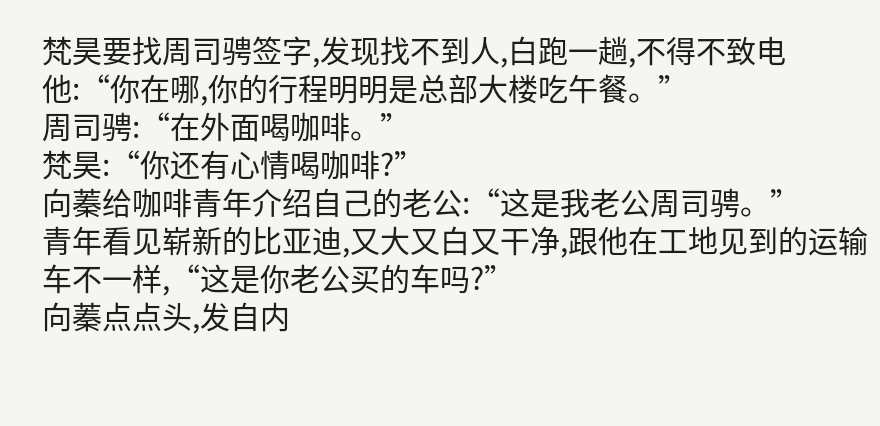梵昊要找周司骋签字,发现找不到人,白跑一趟,不得不致电他:“你在哪,你的行程明明是总部大楼吃午餐。”
周司骋:“在外面喝咖啡。”
梵昊:“你还有心情喝咖啡?”
向蓁给咖啡青年介绍自己的老公:“这是我老公周司骋。”
青年看见崭新的比亚迪,又大又白又干净,跟他在工地见到的运输车不一样,“这是你老公买的车吗?”
向蓁点点头,发自内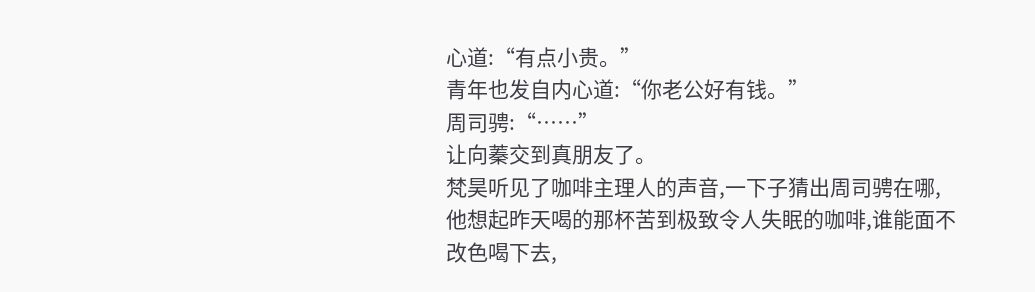心道:“有点小贵。”
青年也发自内心道:“你老公好有钱。”
周司骋:“……”
让向蓁交到真朋友了。
梵昊听见了咖啡主理人的声音,一下子猜出周司骋在哪,他想起昨天喝的那杯苦到极致令人失眠的咖啡,谁能面不改色喝下去,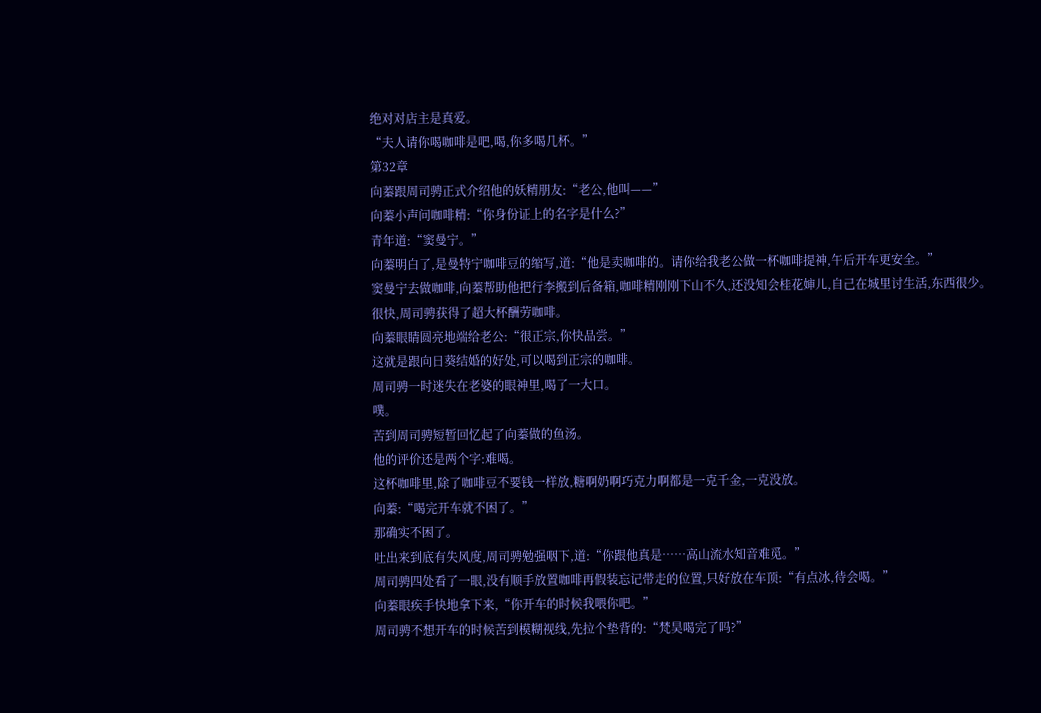绝对对店主是真爱。
“夫人请你喝咖啡是吧,喝,你多喝几杯。”
第32章
向蓁跟周司骋正式介绍他的妖精朋友:“老公,他叫——”
向蓁小声问咖啡精:“你身份证上的名字是什么?”
青年道:“窦曼宁。”
向蓁明白了,是曼特宁咖啡豆的缩写,道:“他是卖咖啡的。请你给我老公做一杯咖啡提神,午后开车更安全。”
窦曼宁去做咖啡,向蓁帮助他把行李搬到后备箱,咖啡精刚刚下山不久,还没知会桂花婶儿,自己在城里讨生活,东西很少。
很快,周司骋获得了超大杯酬劳咖啡。
向蓁眼睛圆亮地端给老公:“很正宗,你快品尝。”
这就是跟向日葵结婚的好处,可以喝到正宗的咖啡。
周司骋一时迷失在老婆的眼神里,喝了一大口。
噗。
苦到周司骋短暂回忆起了向蓁做的鱼汤。
他的评价还是两个字:难喝。
这杯咖啡里,除了咖啡豆不要钱一样放,糖啊奶啊巧克力啊都是一克千金,一克没放。
向蓁:“喝完开车就不困了。”
那确实不困了。
吐出来到底有失风度,周司骋勉强咽下,道:“你跟他真是……高山流水知音难觅。”
周司骋四处看了一眼,没有顺手放置咖啡再假装忘记带走的位置,只好放在车顶:“有点冰,待会喝。”
向蓁眼疾手快地拿下来,“你开车的时候我喂你吧。”
周司骋不想开车的时候苦到模糊视线,先拉个垫背的:“梵昊喝完了吗?”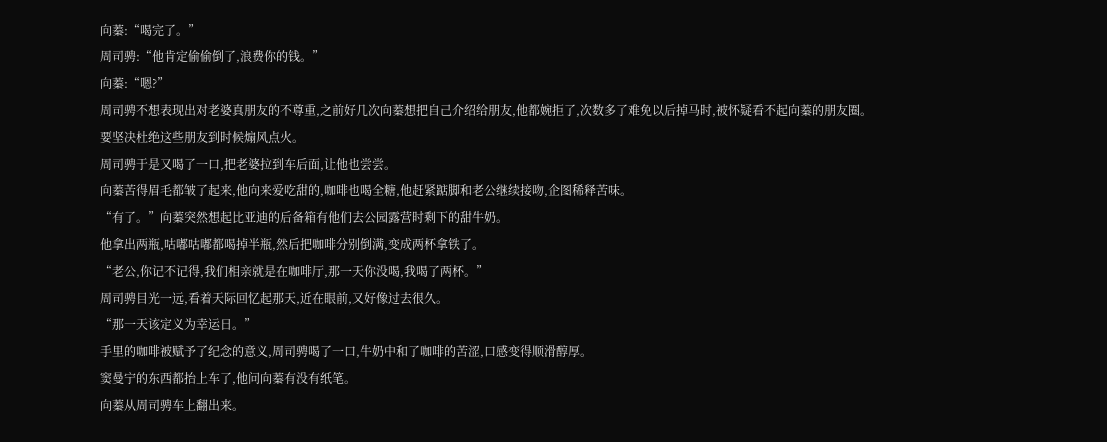向蓁:“喝完了。”
周司骋:“他肯定偷偷倒了,浪费你的钱。”
向蓁:“嗯?”
周司骋不想表现出对老婆真朋友的不尊重,之前好几次向蓁想把自己介绍给朋友,他都婉拒了,次数多了难免以后掉马时,被怀疑看不起向蓁的朋友圈。
要坚决杜绝这些朋友到时候煽风点火。
周司骋于是又喝了一口,把老婆拉到车后面,让他也尝尝。
向蓁苦得眉毛都皱了起来,他向来爱吃甜的,咖啡也喝全糖,他赶紧踮脚和老公继续接吻,企图稀释苦味。
“有了。”向蓁突然想起比亚迪的后备箱有他们去公园露营时剩下的甜牛奶。
他拿出两瓶,咕嘟咕嘟都喝掉半瓶,然后把咖啡分别倒满,变成两杯拿铁了。
“老公,你记不记得,我们相亲就是在咖啡厅,那一天你没喝,我喝了两杯。”
周司骋目光一远,看着天际回忆起那天,近在眼前,又好像过去很久。
“那一天该定义为幸运日。”
手里的咖啡被赋予了纪念的意义,周司骋喝了一口,牛奶中和了咖啡的苦涩,口感变得顺滑醇厚。
窦曼宁的东西都抬上车了,他问向蓁有没有纸笔。
向蓁从周司骋车上翻出来。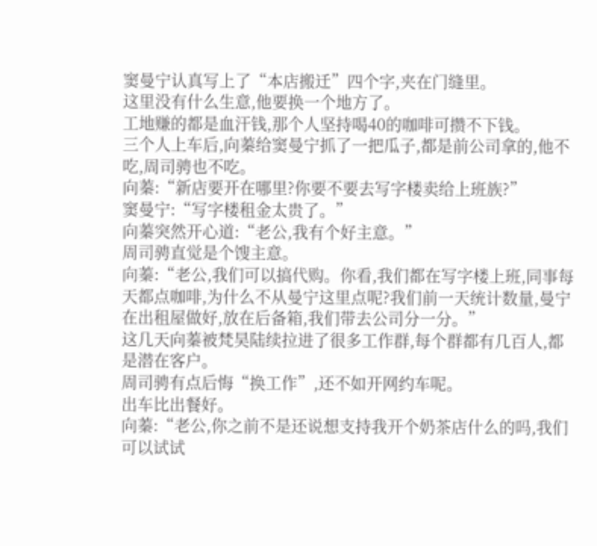窦曼宁认真写上了“本店搬迁”四个字,夹在门缝里。
这里没有什么生意,他要换一个地方了。
工地赚的都是血汗钱,那个人坚持喝40的咖啡可攒不下钱。
三个人上车后,向蓁给窦曼宁抓了一把瓜子,都是前公司拿的,他不吃,周司骋也不吃。
向蓁:“新店要开在哪里?你要不要去写字楼卖给上班族?”
窦曼宁:“写字楼租金太贵了。”
向蓁突然开心道:“老公,我有个好主意。”
周司骋直觉是个馊主意。
向蓁:“老公,我们可以搞代购。你看,我们都在写字楼上班,同事每天都点咖啡,为什么不从曼宁这里点呢?我们前一天统计数量,曼宁在出租屋做好,放在后备箱,我们带去公司分一分。”
这几天向蓁被梵昊陆续拉进了很多工作群,每个群都有几百人,都是潜在客户。
周司骋有点后悔“换工作”,还不如开网约车呢。
出车比出餐好。
向蓁:“老公,你之前不是还说想支持我开个奶茶店什么的吗,我们可以试试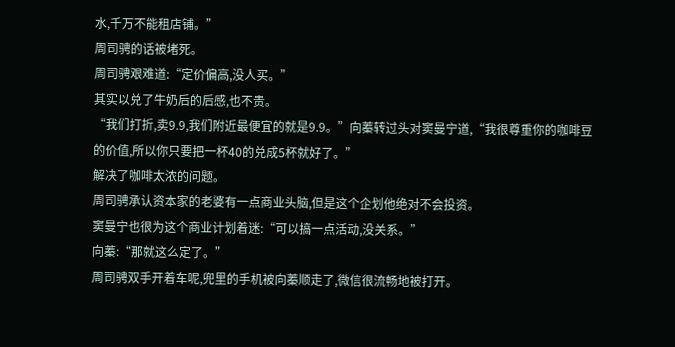水,千万不能租店铺。”
周司骋的话被堵死。
周司骋艰难道:“定价偏高,没人买。”
其实以兑了牛奶后的后感,也不贵。
“我们打折,卖9.9,我们附近最便宜的就是9.9。”向蓁转过头对窦曼宁道,“我很尊重你的咖啡豆的价值,所以你只要把一杯40的兑成5杯就好了。”
解决了咖啡太浓的问题。
周司骋承认资本家的老婆有一点商业头脑,但是这个企划他绝对不会投资。
窦曼宁也很为这个商业计划着迷:“可以搞一点活动,没关系。”
向蓁:“那就这么定了。”
周司骋双手开着车呢,兜里的手机被向蓁顺走了,微信很流畅地被打开。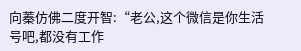向蓁仿佛二度开智:“老公,这个微信是你生活号吧,都没有工作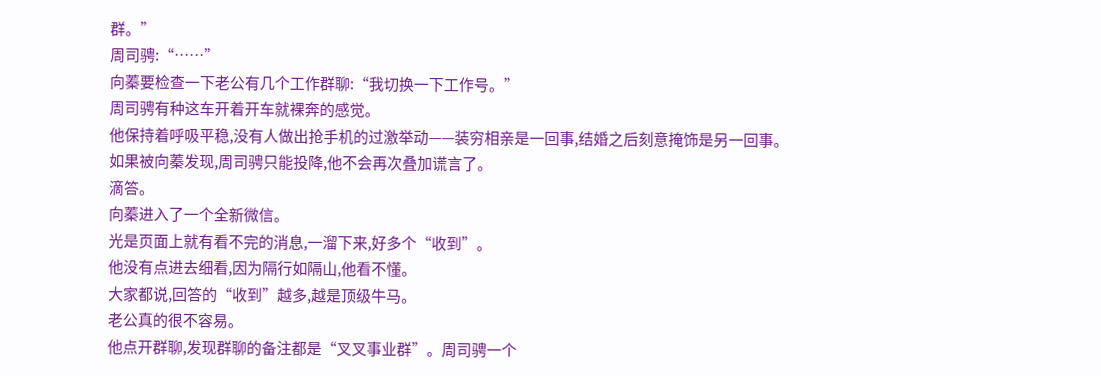群。”
周司骋:“……”
向蓁要检查一下老公有几个工作群聊:“我切换一下工作号。”
周司骋有种这车开着开车就裸奔的感觉。
他保持着呼吸平稳,没有人做出抢手机的过激举动——装穷相亲是一回事,结婚之后刻意掩饰是另一回事。
如果被向蓁发现,周司骋只能投降,他不会再次叠加谎言了。
滴答。
向蓁进入了一个全新微信。
光是页面上就有看不完的消息,一溜下来,好多个“收到”。
他没有点进去细看,因为隔行如隔山,他看不懂。
大家都说,回答的“收到”越多,越是顶级牛马。
老公真的很不容易。
他点开群聊,发现群聊的备注都是“叉叉事业群”。周司骋一个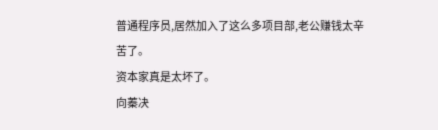普通程序员,居然加入了这么多项目部,老公赚钱太辛苦了。
资本家真是太坏了。
向蓁决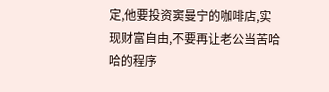定,他要投资窦曼宁的咖啡店,实现财富自由,不要再让老公当苦哈哈的程序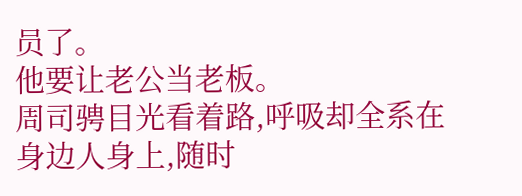员了。
他要让老公当老板。
周司骋目光看着路,呼吸却全系在身边人身上,随时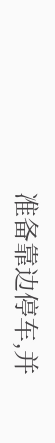准备靠边停车,并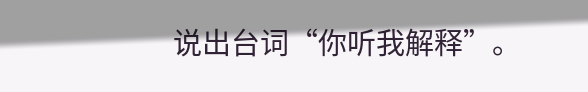说出台词“你听我解释”。